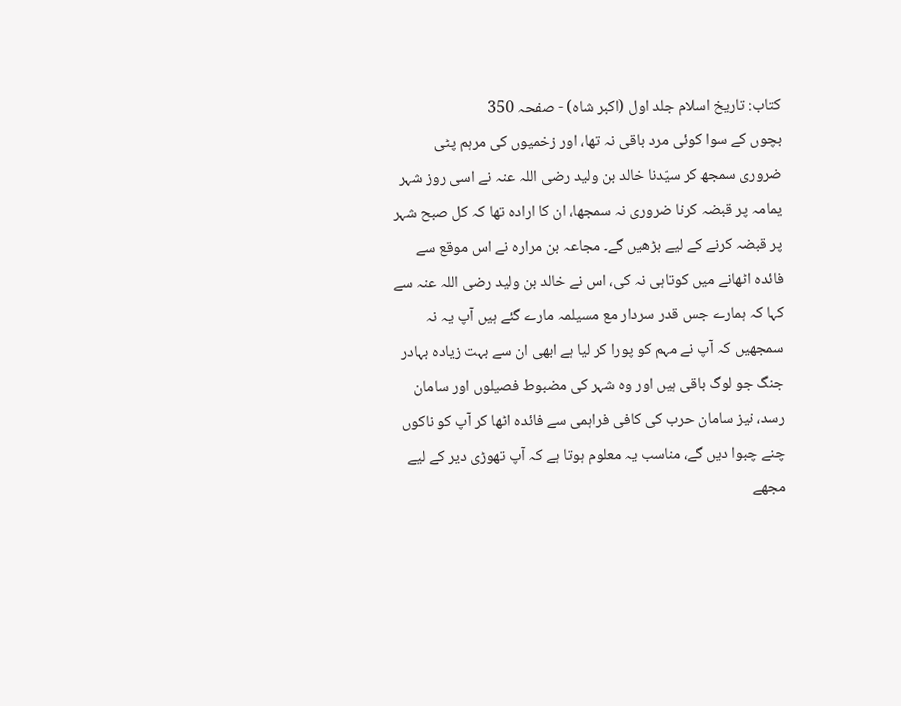کتاب: تاریخ اسلام جلد اول (اکبر شاہ) - صفحہ 350
بچوں کے سوا کوئی مرد باقی نہ تھا، اور زخمیوں کی مرہم پٹی ضروری سمجھ کر سیّدنا خالد بن ولید رضی اللہ عنہ نے اسی روز شہر یمامہ پر قبضہ کرنا ضروری نہ سمجھا، ان کا ارادہ تھا کہ کل صبح شہر پر قبضہ کرنے کے لیے بڑھیں گے۔ مجاعہ بن مرارہ نے اس موقع سے فائدہ اٹھانے میں کوتاہی نہ کی، اس نے خالد بن ولید رضی اللہ عنہ سے کہا کہ ہمارے جس قدر سردار مع مسیلمہ مارے گئے ہیں آپ یہ نہ سمجھیں کہ آپ نے مہم کو پورا کر لیا ہے ابھی ان سے بہت زیادہ بہادر جنگ جو لوگ باقی ہیں اور وہ شہر کی مضبوط فصیلوں اور سامان رسد، نیز سامان حرب کی کافی فراہمی سے فائدہ اٹھا کر آپ کو ناکوں چنے چبوا دیں گے، مناسب یہ معلوم ہوتا ہے کہ آپ تھوڑی دیر کے لیے مجھے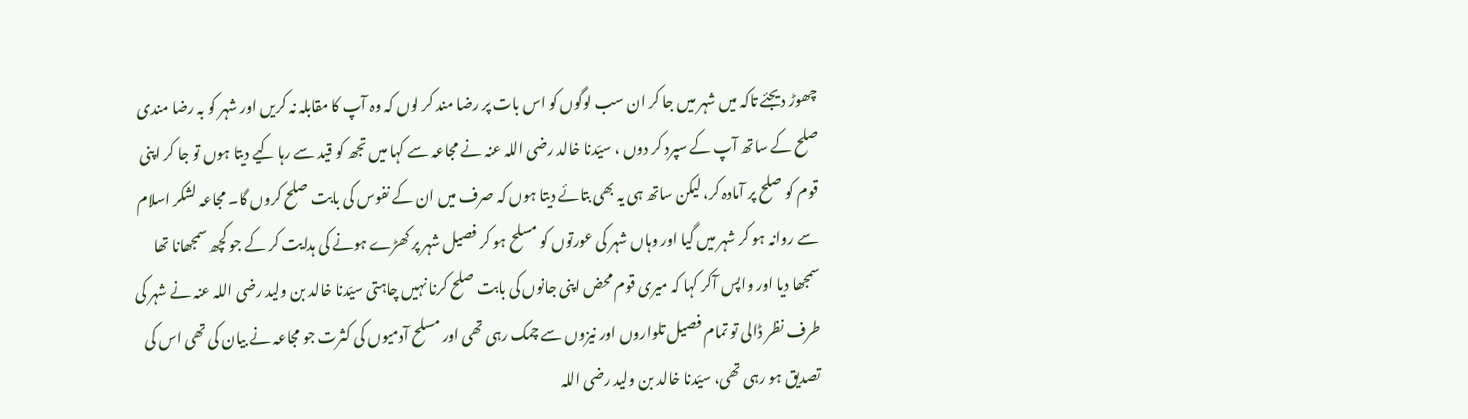چھوڑ دیجئے تاکہ میں شہر میں جا کر ان سب لوگوں کو اس بات پر رضا مند کر لوں کہ وہ آپ کا مقابلہ نہ کریں اور شہر کو بہ رضا مندی صلح کے ساتھ آپ کے سپرد کر دوں ، سیّدنا خالد رضی اللہ عنہ نے مجاعہ سے کہا میں تجھ کو قید سے رہا کیے دیتا ہوں تو جا کر اپنی قوم کو صلح پر آمادہ کر، لیکن ساتھ ہی یہ بھی بتائے دیتا ہوں کہ صرف میں ان کے نفوس کی بابت صلح کروں گا۔ مجاعہ لشکر اسلام سے روانہ ہو کر شہر میں گیا اور وہاں شہر کی عورتوں کو مسلح ہو کر فصیل شہر پر کھڑے ہونے کی ہدایت کر کے جو کچھ سمجھانا تھا سمجھا دیا اور واپس آکر کہا کہ میری قوم محض اپنی جانوں کی بابت صلح کرنا نہیں چاہتی سیّدنا خالد بن ولید رضی اللہ عنہ نے شہر کی طرف نظر ڈالی تو تمام فصیل تلواروں اور نیزوں سے چمک رہی تھی اور مسلح آدمیوں کی کثرت جو مجاعہ نے بیان کی تھی اس کی تصدیق ہو رہی تھی، سیّدنا خالد بن ولید رضی اللہ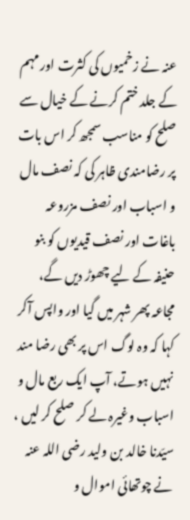عنہ نے زخمیوں کی کثرت اور مہم کے جلد ختم کرنے کے خیال سے صلح کو مناسب سمجھ کر اس بات پر رضامندی ظاہر کی کہ نصف مال و اسباب اور نصف مزروعہ باغات اور نصف قیدیوں کو بنو حنیفہ کے لیے چھوڑ دیں گے، مجاعہ پھر شہر میں گیا اور واپس آکر کہا کہ وہ لوگ اس پر بھی رضا مند نہیں ہوتے، آپ ایک ربع مال و اسباب وغیرہ لے کر صلح کر لیں ، سیّدنا خالد بن ولید رضی اللہ عنہ نے چوتھائی اموال و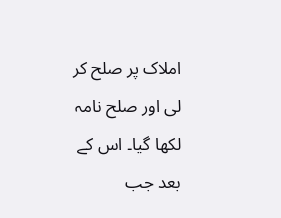املاک پر صلح کر لی اور صلح نامہ لکھا گیا۔ اس کے بعد جب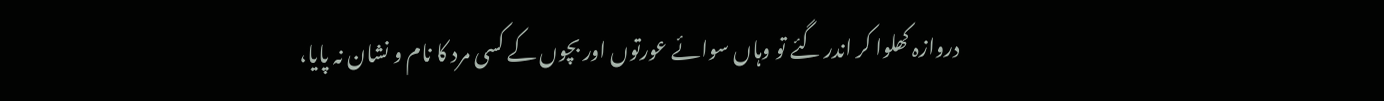دروازہ کھلوا کر اندر گئے تو وہاں سوائے عورتوں اور بچوں کے کسی مرد کا نام و نشان نہ پایا،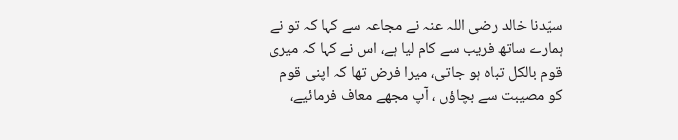سیّدنا خالد رضی اللہ عنہ نے مجاعہ سے کہا کہ تو نے ہمارے ساتھ فریب سے کام لیا ہے، اس نے کہا کہ میری قوم بالکل تباہ ہو جاتی، میرا فرض تھا کہ اپنی قوم کو مصیبت سے بچاؤں ، آپ مجھے معاف فرمائیے،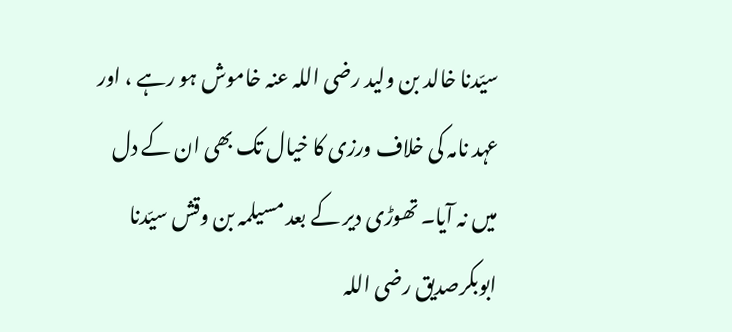سیّدنا خالد بن ولید رضی اللہ عنہ خاموش ہو رہے ، اور عہد نامہ کی خلاف ورزی کا خیال تک بھی ان کے دل میں نہ آیا۔ تھوڑی دیر کے بعد مسیلمہ بن وقش سیّدنا ابوبکرصدیق رضی اللہ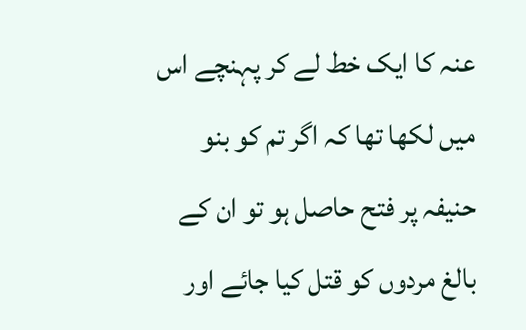عنہ کا ایک خط لے کر پہنچے اس میں لکھا تھا کہ اگر تم کو بنو حنیفہ پر فتح حاصل ہو تو ان کے بالغ مردوں کو قتل کیا جائے اور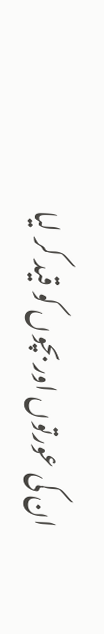ان کی عورتوں اور بچوں کو قید کر لیا